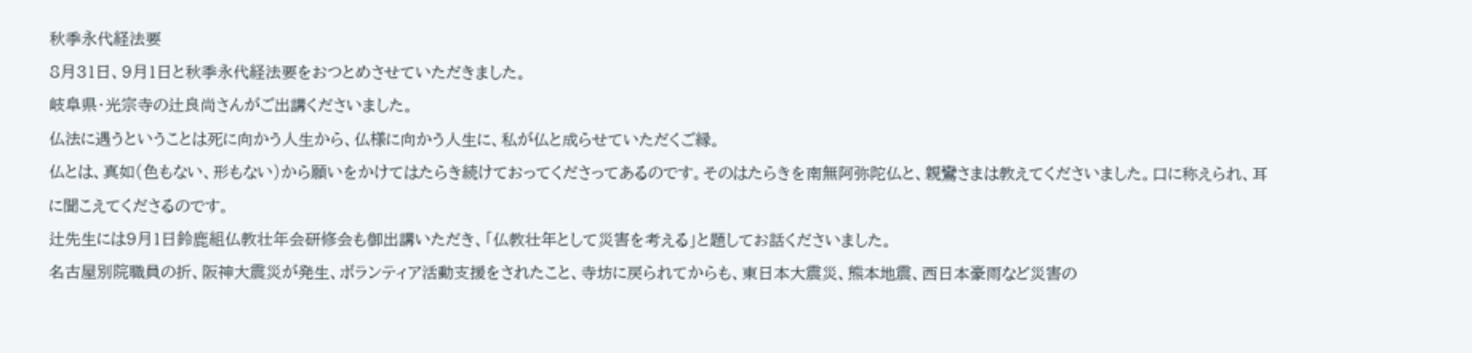秋季永代経法要
8月31日、9月1日と秋季永代経法要をおつとめさせていただきました。
岐阜県・光宗寺の辻良尚さんがご出講くださいました。
仏法に遇うということは死に向かう人生から、仏様に向かう人生に、私が仏と成らせていただくご縁。
仏とは、真如(色もない、形もない)から願いをかけてはたらき続けておってくださってあるのです。そのはたらきを南無阿弥陀仏と、親鸞さまは教えてくださいました。口に称えられ、耳に聞こえてくださるのです。
辻先生には9月1日鈴鹿組仏教壮年会研修会も御出講いただき、「仏教壮年として災害を考える」と題してお話くださいました。
名古屋別院職員の折、阪神大震災が発生、ボランティア活動支援をされたこと、寺坊に戻られてからも、東日本大震災、熊本地震、西日本豪雨など災害の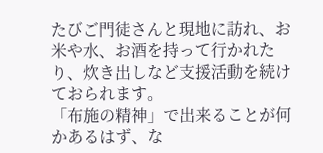たびご門徒さんと現地に訪れ、お米や水、お酒を持って行かれたり、炊き出しなど支援活動を続けておられます。
「布施の精神」で出来ることが何かあるはず、な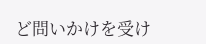ど問いかけを受け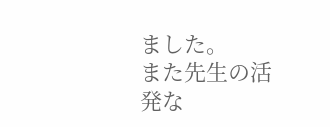ました。
また先生の活発な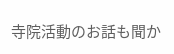寺院活動のお話も聞か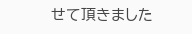せて頂きました